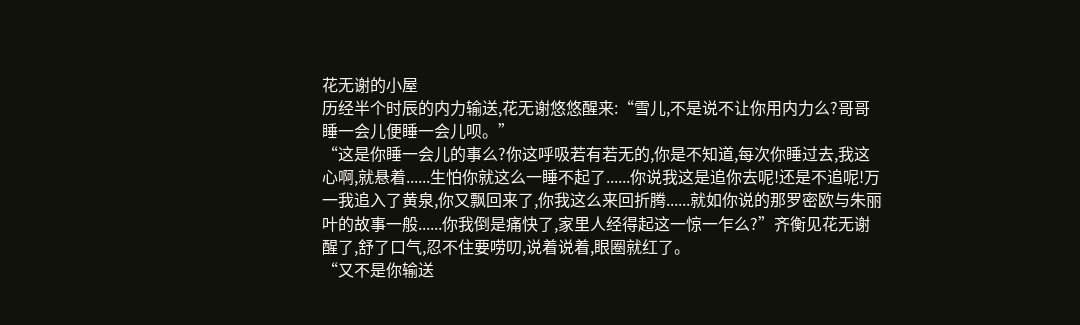花无谢的小屋
历经半个时辰的内力输送,花无谢悠悠醒来:“雪儿,不是说不让你用内力么?哥哥睡一会儿便睡一会儿呗。”
“这是你睡一会儿的事么?你这呼吸若有若无的,你是不知道,每次你睡过去,我这心啊,就悬着......生怕你就这么一睡不起了......你说我这是追你去呢!还是不追呢!万一我追入了黄泉,你又飘回来了,你我这么来回折腾......就如你说的那罗密欧与朱丽叶的故事一般......你我倒是痛快了,家里人经得起这一惊一乍么?”齐衡见花无谢醒了,舒了口气,忍不住要唠叨,说着说着,眼圈就红了。
“又不是你输送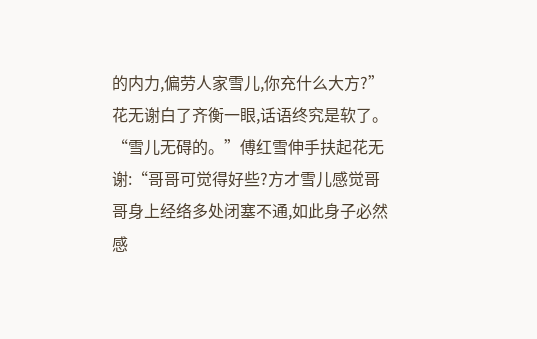的内力,偏劳人家雪儿,你充什么大方?”花无谢白了齐衡一眼,话语终究是软了。
“雪儿无碍的。”傅红雪伸手扶起花无谢:“哥哥可觉得好些?方才雪儿感觉哥哥身上经络多处闭塞不通,如此身子必然感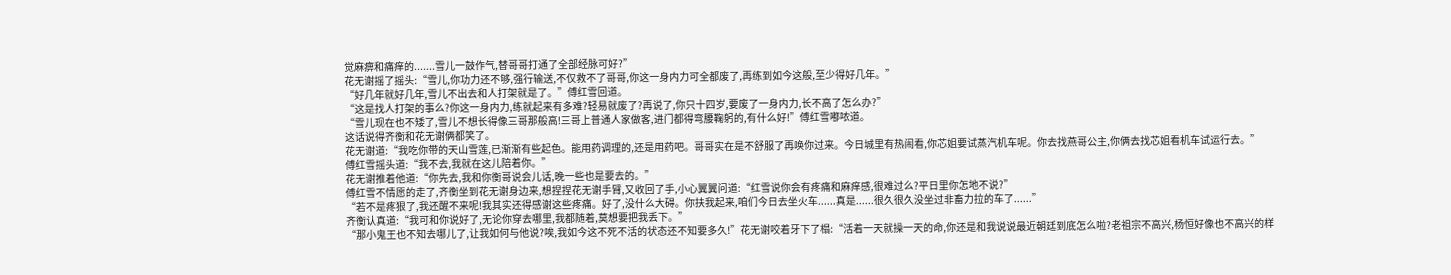觉麻痹和痛痒的.......雪儿一鼓作气,替哥哥打通了全部经脉可好?”
花无谢摇了摇头:“雪儿,你功力还不够,强行输送,不仅救不了哥哥,你这一身内力可全都废了,再练到如今这般,至少得好几年。”
“好几年就好几年,雪儿不出去和人打架就是了。”傅红雪回道。
“这是找人打架的事么?你这一身内力,练就起来有多难?轻易就废了?再说了,你只十四岁,要废了一身内力,长不高了怎么办?”
“雪儿现在也不矮了,雪儿不想长得像三哥那般高!三哥上普通人家做客,进门都得弯腰鞠躬的,有什么好!”傅红雪嘟哝道。
这话说得齐衡和花无谢俩都笑了。
花无谢道:“我吃你带的天山雪莲,已渐渐有些起色。能用药调理的,还是用药吧。哥哥实在是不舒服了再唤你过来。今日城里有热闹看,你芯姐要试蒸汽机车呢。你去找燕哥公主,你俩去找芯姐看机车试运行去。”
傅红雪摇头道:“我不去,我就在这儿陪着你。”
花无谢推着他道:“你先去,我和你衡哥说会儿话,晚一些也是要去的。”
傅红雪不情愿的走了,齐衡坐到花无谢身边来,想捏捏花无谢手臂,又收回了手,小心翼翼问道:“红雪说你会有疼痛和麻痒感,很难过么?平日里你怎地不说?”
“若不是疼狠了,我还醒不来呢!我其实还得感谢这些疼痛。好了,没什么大碍。你扶我起来,咱们今日去坐火车......真是......很久很久没坐过非畜力拉的车了......”
齐衡认真道:“我可和你说好了,无论你穿去哪里,我都随着,莫想要把我丢下。”
“那小鬼王也不知去哪儿了,让我如何与他说?唉,我如今这不死不活的状态还不知要多久!”花无谢咬着牙下了榻:“活着一天就操一天的命,你还是和我说说最近朝廷到底怎么啦?老祖宗不高兴,杨恒好像也不高兴的样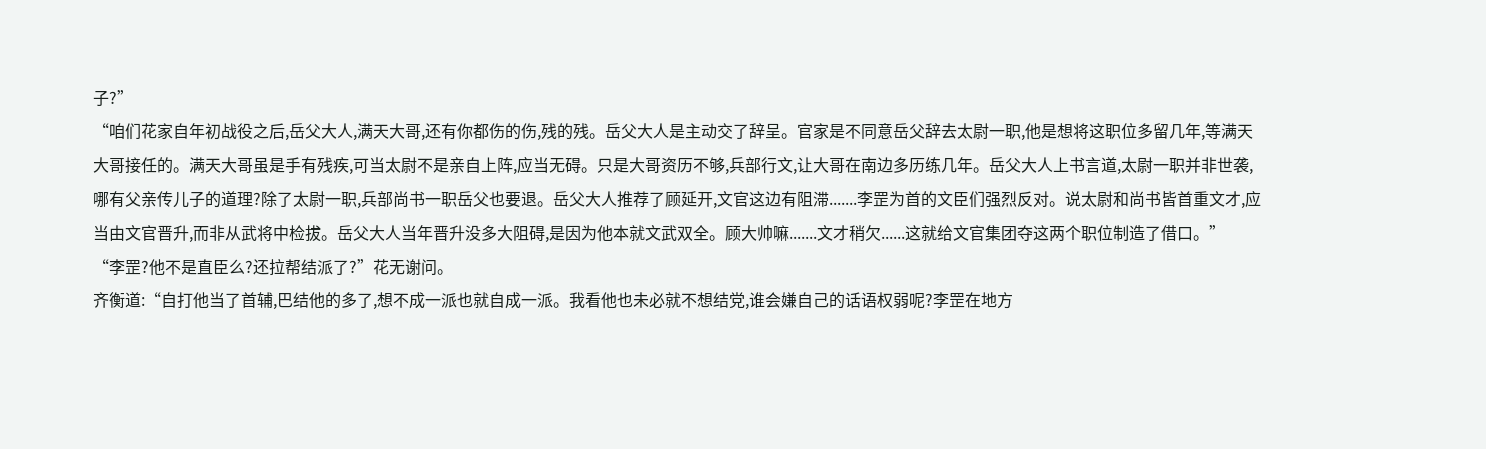子?”
“咱们花家自年初战役之后,岳父大人,满天大哥,还有你都伤的伤,残的残。岳父大人是主动交了辞呈。官家是不同意岳父辞去太尉一职,他是想将这职位多留几年,等满天大哥接任的。满天大哥虽是手有残疾,可当太尉不是亲自上阵,应当无碍。只是大哥资历不够,兵部行文,让大哥在南边多历练几年。岳父大人上书言道,太尉一职并非世袭,哪有父亲传儿子的道理?除了太尉一职,兵部尚书一职岳父也要退。岳父大人推荐了顾延开,文官这边有阻滞.......李罡为首的文臣们强烈反对。说太尉和尚书皆首重文才,应当由文官晋升,而非从武将中检拔。岳父大人当年晋升没多大阻碍,是因为他本就文武双全。顾大帅嘛.......文才稍欠......这就给文官集团夺这两个职位制造了借口。”
“李罡?他不是直臣么?还拉帮结派了?”花无谢问。
齐衡道:“自打他当了首辅,巴结他的多了,想不成一派也就自成一派。我看他也未必就不想结党,谁会嫌自己的话语权弱呢?李罡在地方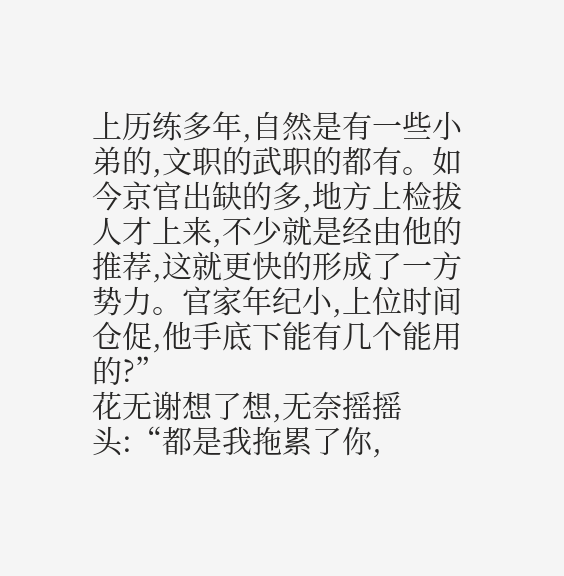上历练多年,自然是有一些小弟的,文职的武职的都有。如今京官出缺的多,地方上检拔人才上来,不少就是经由他的推荐,这就更快的形成了一方势力。官家年纪小,上位时间仓促,他手底下能有几个能用的?”
花无谢想了想,无奈摇摇头:“都是我拖累了你,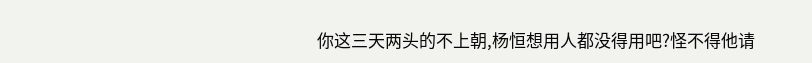你这三天两头的不上朝,杨恒想用人都没得用吧?怪不得他请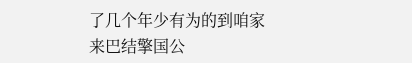了几个年少有为的到咱家来巴结擎国公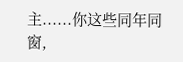主......你这些同年同窗,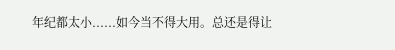年纪都太小......如今当不得大用。总还是得让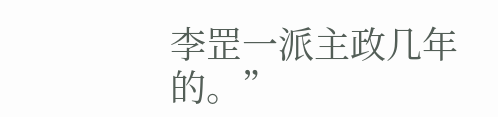李罡一派主政几年的。”